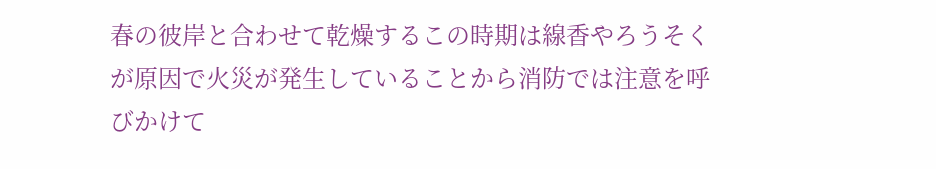春の彼岸と合わせて乾燥するこの時期は線香やろうそくが原因で火災が発生していることから消防では注意を呼びかけて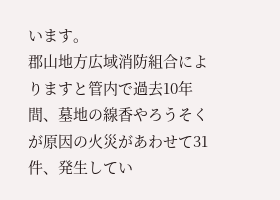います。
郡山地方広域消防組合によりますと管内で過去10年間、墓地の線香やろうそくが原因の火災があわせて31件、発生してい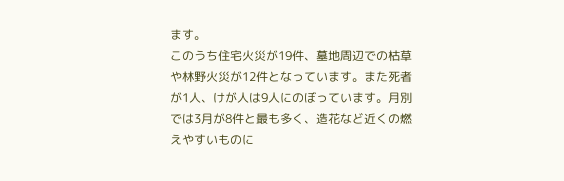ます。
このうち住宅火災が19件、墓地周辺での枯草や林野火災が12件となっています。また死者が1人、けが人は9人にのぼっています。月別では3月が8件と最も多く、造花など近くの燃えやすいものに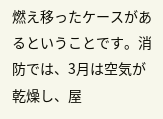燃え移ったケースがあるということです。消防では、3月は空気が乾燥し、屋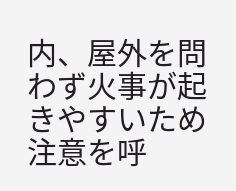内、屋外を問わず火事が起きやすいため注意を呼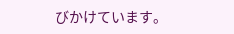びかけています。